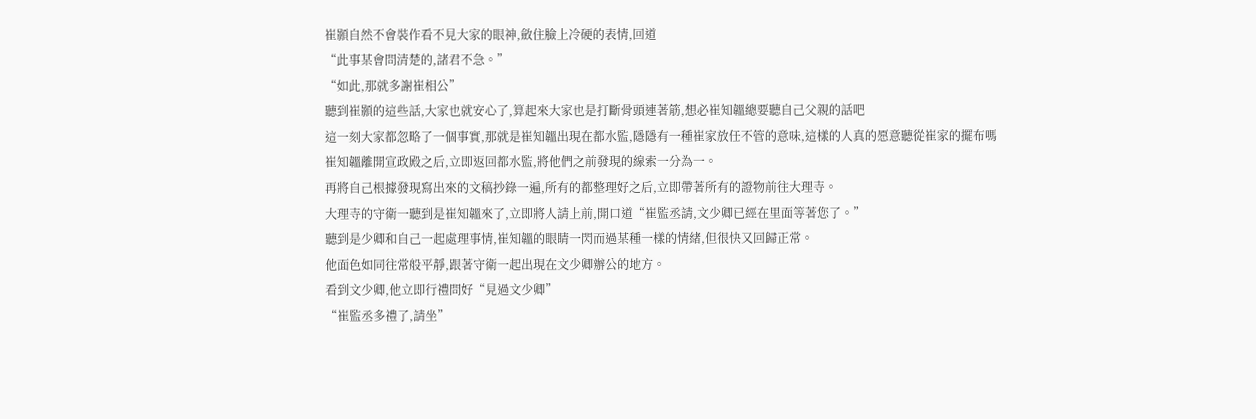崔顥自然不會裝作看不見大家的眼神,斂住臉上冷硬的表情,回道
“此事某會問清楚的,諸君不急。”
“如此,那就多謝崔相公”
聽到崔顥的這些話,大家也就安心了,算起來大家也是打斷骨頭連著筋,想必崔知韞總要聽自己父親的話吧
這一刻大家都忽略了一個事實,那就是崔知韞出現在都水監,隱隱有一種崔家放任不管的意味,這樣的人真的愿意聽從崔家的擺布嗎
崔知韞離開宣政殿之后,立即返回都水監,將他們之前發現的線索一分為一。
再將自己根據發現寫出來的文稿抄錄一遍,所有的都整理好之后,立即帶著所有的證物前往大理寺。
大理寺的守衛一聽到是崔知韞來了,立即將人請上前,開口道“崔監丞請,文少卿已經在里面等著您了。”
聽到是少卿和自己一起處理事情,崔知韞的眼睛一閃而過某種一樣的情緒,但很快又回歸正常。
他面色如同往常般平靜,跟著守衛一起出現在文少卿辦公的地方。
看到文少卿,他立即行禮問好“見過文少卿”
“崔監丞多禮了,請坐”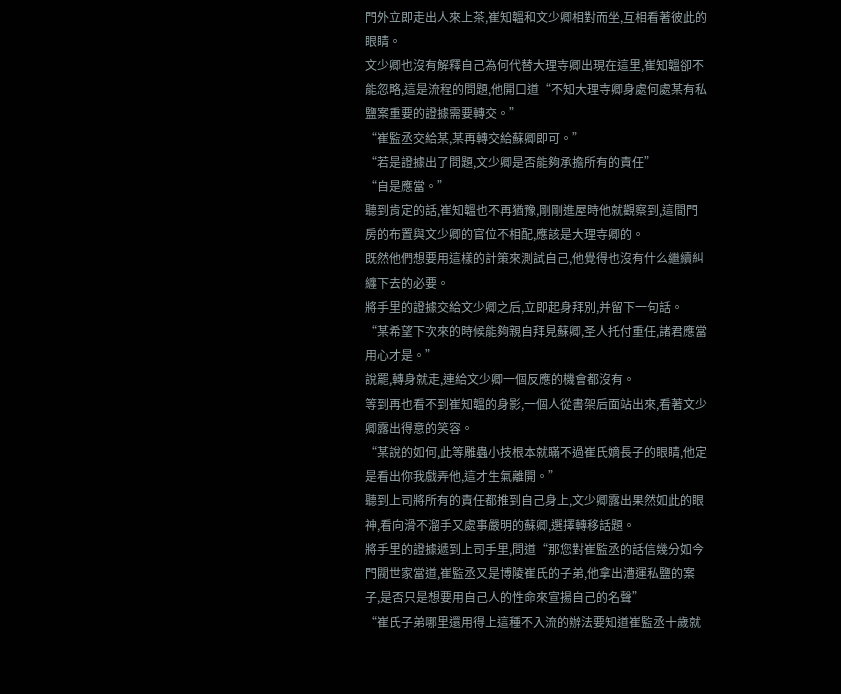門外立即走出人來上茶,崔知韞和文少卿相對而坐,互相看著彼此的眼睛。
文少卿也沒有解釋自己為何代替大理寺卿出現在這里,崔知韞卻不能忽略,這是流程的問題,他開口道“不知大理寺卿身處何處某有私鹽案重要的證據需要轉交。”
“崔監丞交給某,某再轉交給蘇卿即可。”
“若是證據出了問題,文少卿是否能夠承擔所有的責任”
“自是應當。”
聽到肯定的話,崔知韞也不再猶豫,剛剛進屋時他就觀察到,這間門房的布置與文少卿的官位不相配,應該是大理寺卿的。
既然他們想要用這樣的計策來測試自己,他覺得也沒有什么繼續糾纏下去的必要。
將手里的證據交給文少卿之后,立即起身拜別,并留下一句話。
“某希望下次來的時候能夠親自拜見蘇卿,圣人托付重任,諸君應當用心才是。”
說罷,轉身就走,連給文少卿一個反應的機會都沒有。
等到再也看不到崔知韞的身影,一個人從書架后面站出來,看著文少卿露出得意的笑容。
“某說的如何,此等雕蟲小技根本就瞞不過崔氏嫡長子的眼睛,他定是看出你我戲弄他,這才生氣離開。”
聽到上司將所有的責任都推到自己身上,文少卿露出果然如此的眼神,看向滑不溜手又處事嚴明的蘇卿,選擇轉移話題。
將手里的證據遞到上司手里,問道“那您對崔監丞的話信幾分如今門閥世家當道,崔監丞又是博陵崔氏的子弟,他拿出漕運私鹽的案子,是否只是想要用自己人的性命來宣揚自己的名聲”
“崔氏子弟哪里還用得上這種不入流的辦法要知道崔監丞十歲就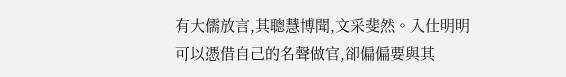有大儒放言,其聰慧博聞,文采斐然。入仕明明可以憑借自己的名聲做官,卻偏偏要與其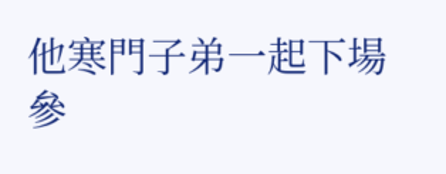他寒門子弟一起下場參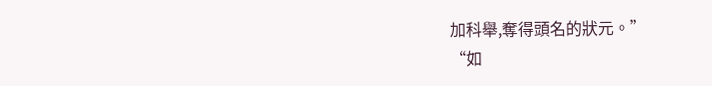加科舉,奪得頭名的狀元。”
“如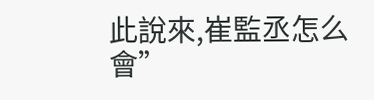此說來,崔監丞怎么會”